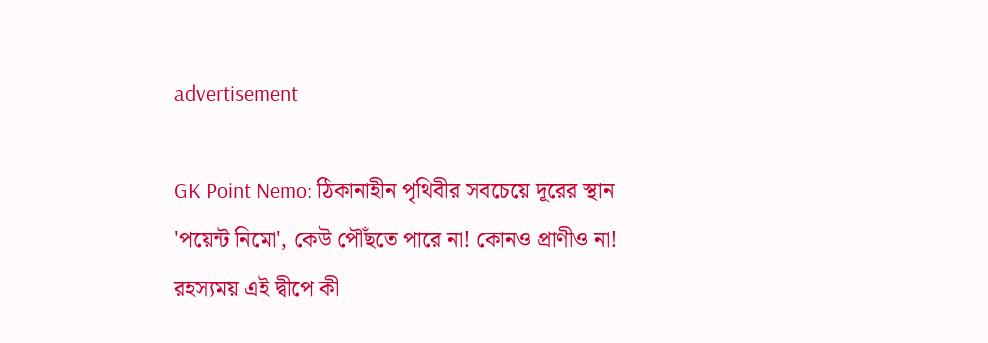advertisement

GK Point Nemo: ঠিকানাহীন পৃথিবীর সবচেয়ে দূরের স্থান 'পয়েন্ট নিমো', কেউ পৌঁছতে পারে না! কোনও প্রাণীও না! রহস্যময় এই দ্বীপে কী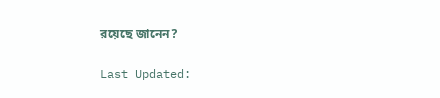রয়েছে জানেন?

Last Updated: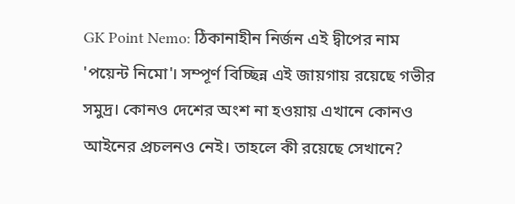GK Point Nemo: ঠিকানাহীন নির্জন এই দ্বীপের নাম 'পয়েন্ট নিমো'। সম্পূর্ণ বিচ্ছিন্ন এই জায়গায় রয়েছে গভীর সমুদ্র। কোনও দেশের অংশ না হওয়ায় এখানে কোনও আইনের প্রচলনও নেই। তাহলে কী রয়েছে সেখানে?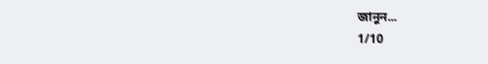জানুন...
1/10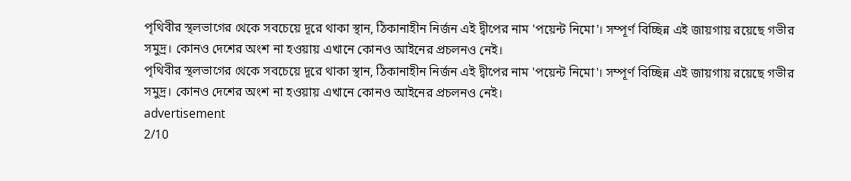পৃথিবীর স্থলভাগের থেকে সবচেয়ে দূরে থাকা স্থান, ঠিকানাহীন নির্জন এই দ্বীপের নাম 'পয়েন্ট নিমো'। সম্পূর্ণ বিচ্ছিন্ন এই জায়গায় রয়েছে গভীর সমুদ্র। কোনও দেশের অংশ না হওয়ায় এখানে কোনও আইনের প্রচলনও নেই।
পৃথিবীর স্থলভাগের থেকে সবচেয়ে দূরে থাকা স্থান, ঠিকানাহীন নির্জন এই দ্বীপের নাম 'পয়েন্ট নিমো'। সম্পূর্ণ বিচ্ছিন্ন এই জায়গায় রয়েছে গভীর সমুদ্র। কোনও দেশের অংশ না হওয়ায় এখানে কোনও আইনের প্রচলনও নেই।
advertisement
2/10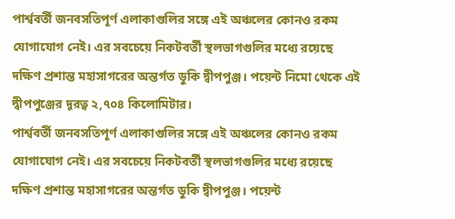পার্শ্ববর্তী জনবসতিপূর্ণ এলাকাগুলির সঙ্গে এই অঞ্চলের কোনও রকম যোগাযোগ নেই। এর সবচেয়ে নিকটবর্তী স্থলভাগগুলির মধ্যে রয়েছে দক্ষিণ প্রশান্ত মহাসাগরের অন্তর্গত ডুকি দ্বীপপুঞ্জ। পয়েন্ট নিমো থেকে এই দ্বীপপুঞ্জের দূরত্ব ২,৭০৪ কিলোমিটার।
পার্শ্ববর্তী জনবসতিপূর্ণ এলাকাগুলির সঙ্গে এই অঞ্চলের কোনও রকম যোগাযোগ নেই। এর সবচেয়ে নিকটবর্তী স্থলভাগগুলির মধ্যে রয়েছে দক্ষিণ প্রশান্ত মহাসাগরের অন্তর্গত ডুকি দ্বীপপুঞ্জ। পয়েন্ট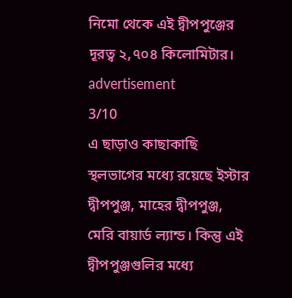নিমো থেকে এই দ্বীপপুঞ্জের দূরত্ব ২,৭০৪ কিলোমিটার।
advertisement
3/10
এ ছাড়াও কাছাকাছি স্থলভাগের মধ্যে রয়েছে ইস্টার দ্বীপপুঞ্জ, মাহের দ্বীপপুঞ্জ, মেরি বায়ার্ড ল্যান্ড। কিন্তু এই দ্বীপপুঞ্জগুলির মধ্যে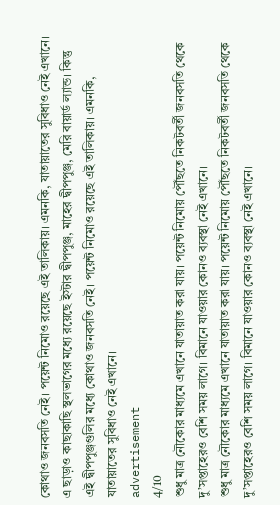কোথাও জনবসতি নেই। পয়েন্ট নিমোও রয়েছে এই তালিকায়। এমনকি, যাতায়াতের সুবিধাও নেই এখানে।
এ ছাড়াও কাছাকাছি স্থলভাগের মধ্যে রয়েছে ইস্টার দ্বীপপুঞ্জ, মাহের দ্বীপপুঞ্জ, মেরি বায়ার্ড ল্যান্ড। কিন্তু এই দ্বীপপুঞ্জগুলির মধ্যে কোথাও জনবসতি নেই। পয়েন্ট নিমোও রয়েছে এই তালিকায়। এমনকি, যাতায়াতের সুবিধাও নেই এখানে।
advertisement
4/10
শুধু মাত্র নৌকোর মাধ্যমে এখানে যাতায়াত করা যায়। পয়েন্ট নিমোয় পৌঁছতে নিকটবর্তী জনবসতি থেকে দু’সপ্তাহেরও বেশি সময় লাগে। বিমানে যাওয়ার কোনও ব্যবস্থা নেই এখানে।
শুধু মাত্র নৌকোর মাধ্যমে এখানে যাতায়াত করা যায়। পয়েন্ট নিমোয় পৌঁছতে নিকটবর্তী জনবসতি থেকে দু’সপ্তাহেরও বেশি সময় লাগে। বিমানে যাওয়ার কোনও ব্যবস্থা নেই এখানে।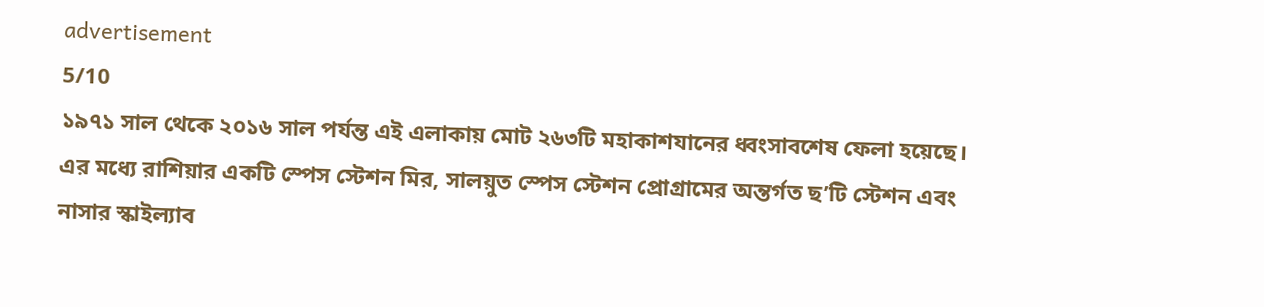advertisement
5/10
১৯৭১ সাল থেকে ২০১৬ সাল পর্যন্ত এই এলাকায় মোট ২৬৩টি মহাকাশযানের ধ্বংসাবশেষ ফেলা হয়েছে। এর মধ্যে রাশিয়ার একটি স্পেস স্টেশন মির, সালয়ুত স্পেস স্টেশন প্রোগ্রামের অন্তর্গত ছ’টি স্টেশন এবং নাসার স্কাইল্যাব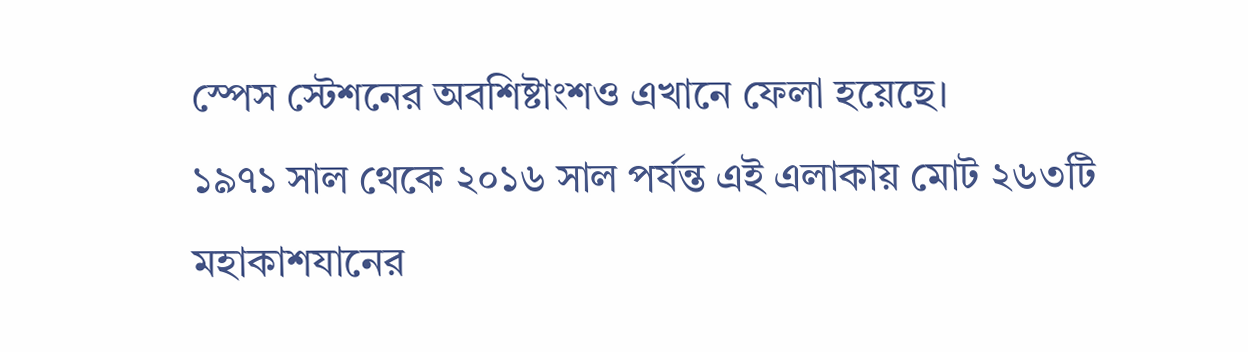স্পেস স্টেশনের অবশিষ্টাংশও এখানে ফেলা হয়েছে।
১৯৭১ সাল থেকে ২০১৬ সাল পর্যন্ত এই এলাকায় মোট ২৬৩টি মহাকাশযানের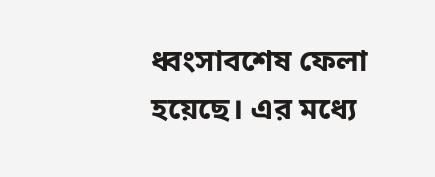ধ্বংসাবশেষ ফেলা হয়েছে। এর মধ্যে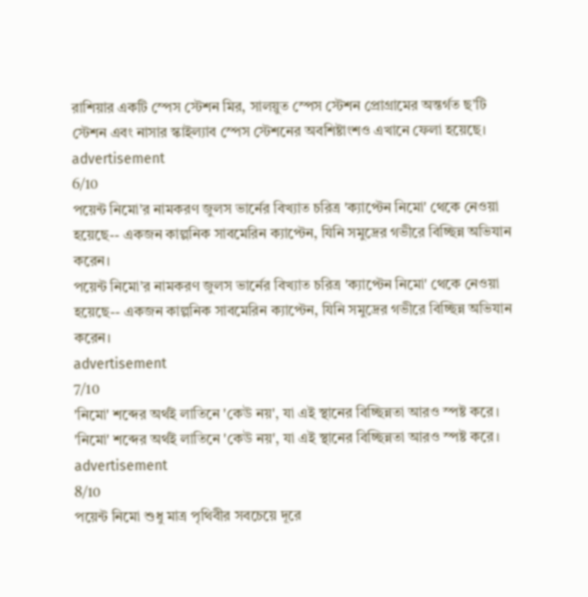রাশিয়ার একটি স্পেস স্টেশন মির, সালয়ুত স্পেস স্টেশন প্রোগ্রামের অন্তর্গত ছ’টি স্টেশন এবং নাসার স্কাইল্যাব স্পেস স্টেশনের অবশিষ্টাংশও এখানে ফেলা হয়েছে।
advertisement
6/10
পয়েন্ট নিমো’র নামকরণ জুলস ভার্নের বিখ্যাত চরিত্র 'ক্যাপ্টেন নিমো' থেকে নেওয়া হয়েছে-- একজন কাল্পনিক সাবমেরিন ক্যাপ্টেন, যিনি সমুদ্রের গভীরে বিচ্ছিন্ন অভিযান করেন।
পয়েন্ট নিমো’র নামকরণ জুলস ভার্নের বিখ্যাত চরিত্র 'ক্যাপ্টেন নিমো' থেকে নেওয়া হয়েছে-- একজন কাল্পনিক সাবমেরিন ক্যাপ্টেন, যিনি সমুদ্রের গভীরে বিচ্ছিন্ন অভিযান করেন।
advertisement
7/10
'নিমো' শব্দের অর্থই লাতিনে 'কেউ নয়', যা এই স্থানের বিচ্ছিন্নতা আরও স্পষ্ট করে।
'নিমো' শব্দের অর্থই লাতিনে 'কেউ নয়', যা এই স্থানের বিচ্ছিন্নতা আরও স্পষ্ট করে।
advertisement
8/10
পয়েন্ট নিমো শুধু মাত্র পৃথিবীর সবচেয়ে দূরে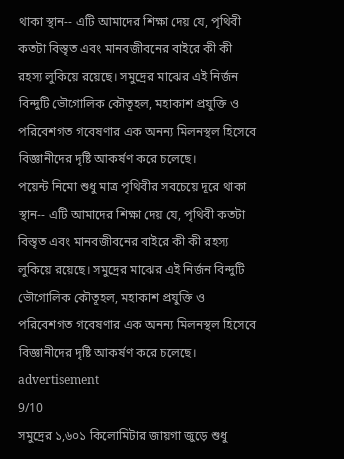থাকা স্থান-- এটি আমাদের শিক্ষা দেয় যে, পৃথিবী কতটা বিস্তৃত এবং মানবজীবনের বাইরে কী কী রহস্য লুকিয়ে রয়েছে। সমুদ্রের মাঝের এই নির্জন বিন্দুটি ভৌগোলিক কৌতূহল, মহাকাশ প্রযুক্তি ও পরিবেশগত গবেষণার এক অনন্য মিলনস্থল হিসেবে বিজ্ঞানীদের দৃষ্টি আকর্ষণ করে চলেছে।
পয়েন্ট নিমো শুধু মাত্র পৃথিবীর সবচেয়ে দূরে থাকা স্থান-- এটি আমাদের শিক্ষা দেয় যে, পৃথিবী কতটা বিস্তৃত এবং মানবজীবনের বাইরে কী কী রহস্য লুকিয়ে রয়েছে। সমুদ্রের মাঝের এই নির্জন বিন্দুটি ভৌগোলিক কৌতূহল, মহাকাশ প্রযুক্তি ও পরিবেশগত গবেষণার এক অনন্য মিলনস্থল হিসেবে বিজ্ঞানীদের দৃষ্টি আকর্ষণ করে চলেছে।
advertisement
9/10
সমুদ্রের ১,৬০১ কিলোমিটার জায়গা জুড়ে শুধু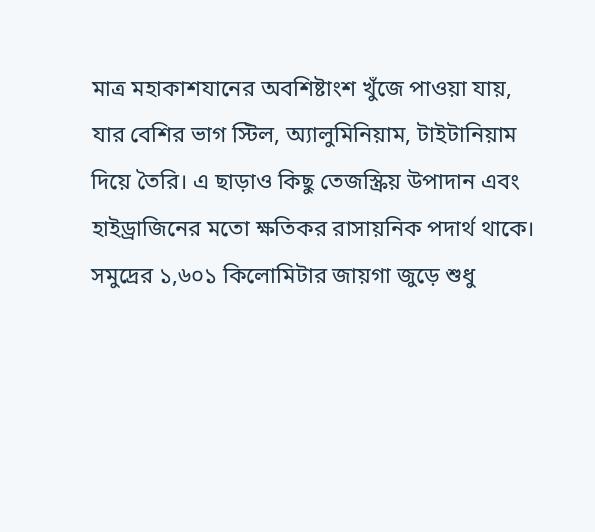মাত্র মহাকাশযানের অবশিষ্টাংশ খুঁজে পাওয়া যায়, যার বেশির ভাগ স্টিল, অ্যালুমিনিয়াম, টাইটানিয়াম দিয়ে তৈরি। এ ছাড়াও কিছু তেজস্ক্রিয় উপাদান এবং হাইড্রাজিনের মতো ক্ষতিকর রাসায়নিক পদার্থ থাকে।
সমুদ্রের ১,৬০১ কিলোমিটার জায়গা জুড়ে শুধু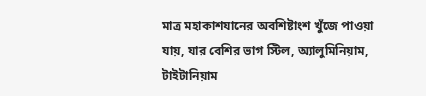মাত্র মহাকাশযানের অবশিষ্টাংশ খুঁজে পাওয়া যায়, যার বেশির ভাগ স্টিল, অ্যালুমিনিয়াম, টাইটানিয়াম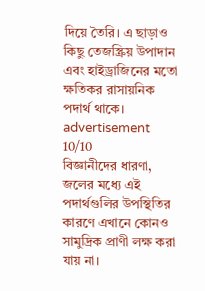দিয়ে তৈরি। এ ছাড়াও কিছু তেজস্ক্রিয় উপাদান এবং হাইড্রাজিনের মতো ক্ষতিকর রাসায়নিক পদার্থ থাকে।
advertisement
10/10
বিজ্ঞানীদের ধারণা, জলের মধ্যে এই পদার্থগুলির উপস্থিতির কারণে এখানে কোনও সামুদ্রিক প্রাণী লক্ষ করা যায় না।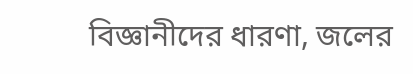বিজ্ঞানীদের ধারণা, জলের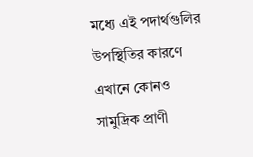মধ্যে এই পদার্থগুলির উপস্থিতির কারণে এখানে কোনও সামুদ্রিক প্রাণী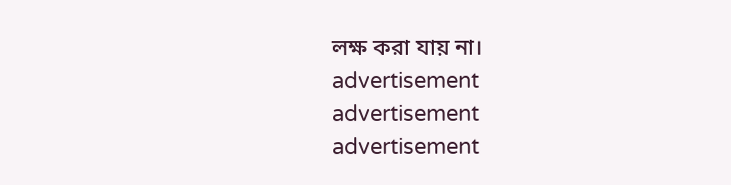লক্ষ করা যায় না।
advertisement
advertisement
advertisement